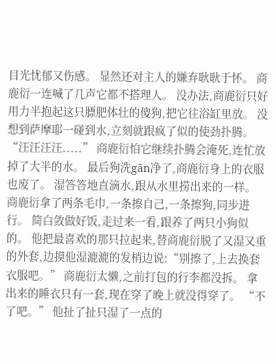目光忧郁又伤感。 显然还对主人的嫌弃耿耿于怀。 商鹿衍一连喊了几声它都不搭理人。 没办法,商鹿衍只好用力半抱起这只膘肥体壮的傻狗,把它往浴缸里放。 没想到萨摩耶一碰到水,立刻就跟疯了似的使劲扑腾。 “汪汪汪汪.....” 商鹿衍怕它继续扑腾会淹死,连忙放掉了大半的水。 最后狗洗gān净了,商鹿衍身上的衣服也废了。 湿答答地直滴水,跟从水里捞出来的一样。 商鹿衍拿了两条毛巾,一条擦自己,一条擦狗,同步进行。 简白敛做好饭,走过来一看,跟养了两只小狗似的。 他把最喜欢的那只拉起来,替商鹿衍脱了又湿又重的外套,边摸他湿漉漉的发梢边说:“别擦了,上去换套衣服吧。” 商鹿衍太懒,之前打包的行李都没拆。 拿出来的睡衣只有一套,现在穿了晚上就没得穿了。 “不了吧。” 他扯了扯只湿了一点的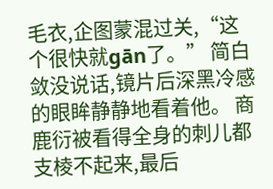毛衣,企图蒙混过关,“这个很快就gān了。” 简白敛没说话,镜片后深黑冷感的眼眸静静地看着他。 商鹿衍被看得全身的刺儿都支棱不起来,最后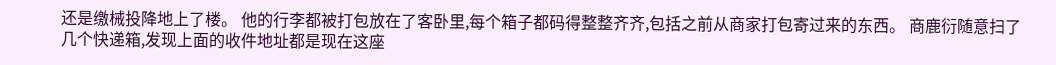还是缴械投降地上了楼。 他的行李都被打包放在了客卧里,每个箱子都码得整整齐齐,包括之前从商家打包寄过来的东西。 商鹿衍随意扫了几个快递箱,发现上面的收件地址都是现在这座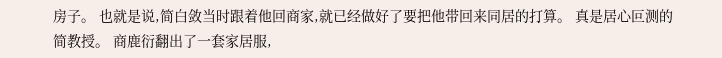房子。 也就是说,简白敛当时跟着他回商家,就已经做好了要把他带回来同居的打算。 真是居心叵测的简教授。 商鹿衍翻出了一套家居服,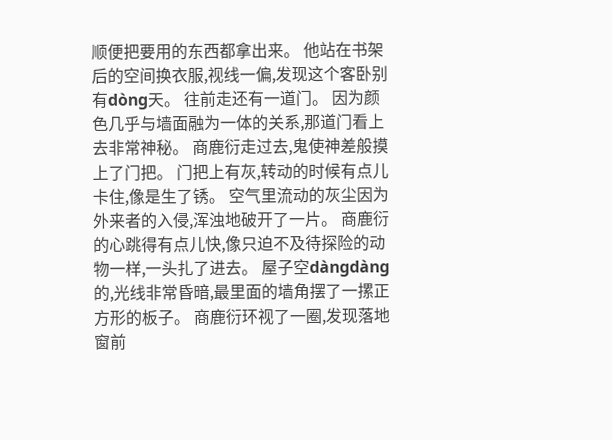顺便把要用的东西都拿出来。 他站在书架后的空间换衣服,视线一偏,发现这个客卧别有dòng天。 往前走还有一道门。 因为颜色几乎与墙面融为一体的关系,那道门看上去非常神秘。 商鹿衍走过去,鬼使神差般摸上了门把。 门把上有灰,转动的时候有点儿卡住,像是生了锈。 空气里流动的灰尘因为外来者的入侵,浑浊地破开了一片。 商鹿衍的心跳得有点儿快,像只迫不及待探险的动物一样,一头扎了进去。 屋子空dàngdàng的,光线非常昏暗,最里面的墙角摆了一摞正方形的板子。 商鹿衍环视了一圈,发现落地窗前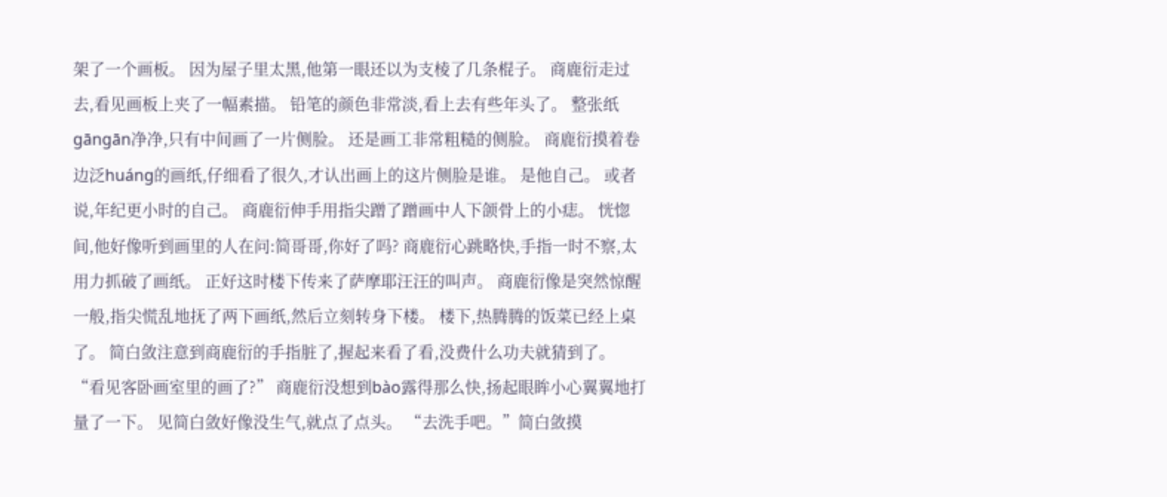架了一个画板。 因为屋子里太黑,他第一眼还以为支棱了几条棍子。 商鹿衍走过去,看见画板上夹了一幅素描。 铅笔的颜色非常淡,看上去有些年头了。 整张纸gāngān净净,只有中间画了一片侧脸。 还是画工非常粗糙的侧脸。 商鹿衍摸着卷边泛huáng的画纸,仔细看了很久,才认出画上的这片侧脸是谁。 是他自己。 或者说,年纪更小时的自己。 商鹿衍伸手用指尖蹭了蹭画中人下颌骨上的小痣。 恍惚间,他好像听到画里的人在问:简哥哥,你好了吗? 商鹿衍心跳略快,手指一时不察,太用力抓破了画纸。 正好这时楼下传来了萨摩耶汪汪的叫声。 商鹿衍像是突然惊醒一般,指尖慌乱地抚了两下画纸,然后立刻转身下楼。 楼下,热腾腾的饭菜已经上桌了。 简白敛注意到商鹿衍的手指脏了,握起来看了看,没费什么功夫就猜到了。 “看见客卧画室里的画了?” 商鹿衍没想到bào露得那么快,扬起眼眸小心翼翼地打量了一下。 见简白敛好像没生气,就点了点头。 “去洗手吧。”简白敛摸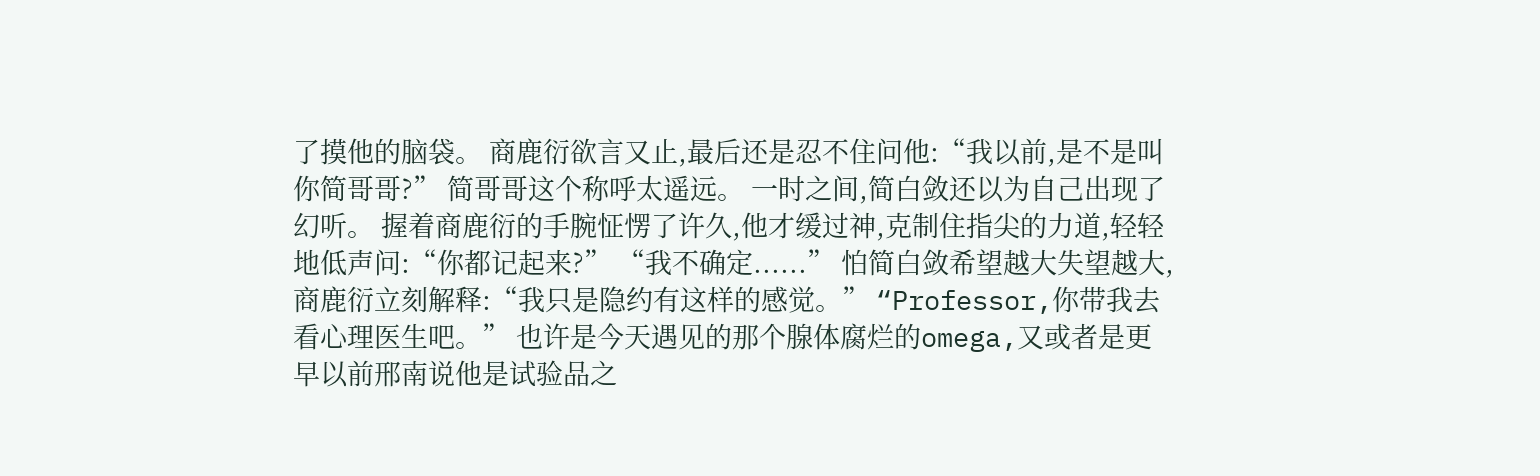了摸他的脑袋。 商鹿衍欲言又止,最后还是忍不住问他:“我以前,是不是叫你简哥哥?” 简哥哥这个称呼太遥远。 一时之间,简白敛还以为自己出现了幻听。 握着商鹿衍的手腕怔愣了许久,他才缓过神,克制住指尖的力道,轻轻地低声问:“你都记起来?” “我不确定......” 怕简白敛希望越大失望越大,商鹿衍立刻解释:“我只是隐约有这样的感觉。” “Professor,你带我去看心理医生吧。” 也许是今天遇见的那个腺体腐烂的omega,又或者是更早以前邢南说他是试验品之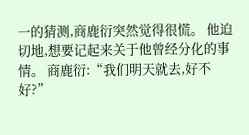一的猜测,商鹿衍突然觉得很慌。 他迫切地,想要记起来关于他曾经分化的事情。 商鹿衍:“我们明天就去,好不好?”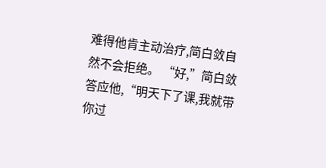难得他肯主动治疗,简白敛自然不会拒绝。 “好,”简白敛答应他,“明天下了课,我就带你过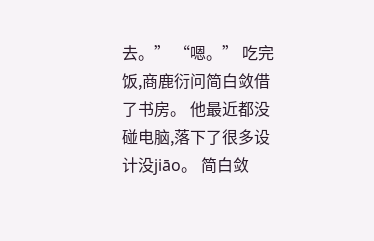去。” “嗯。” 吃完饭,商鹿衍问简白敛借了书房。 他最近都没碰电脑,落下了很多设计没jiāo。 简白敛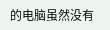的电脑虽然没有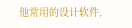他常用的设计软件,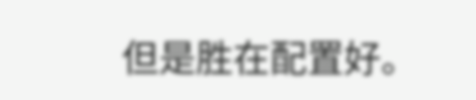但是胜在配置好。